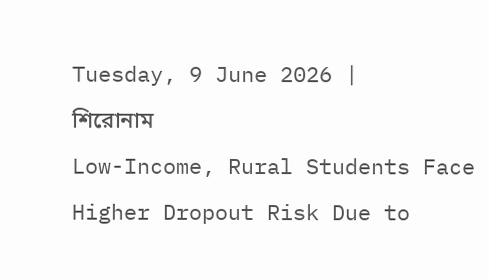Tuesday, 9 June 2026 |
শিরোনাম
Low-Income, Rural Students Face Higher Dropout Risk Due to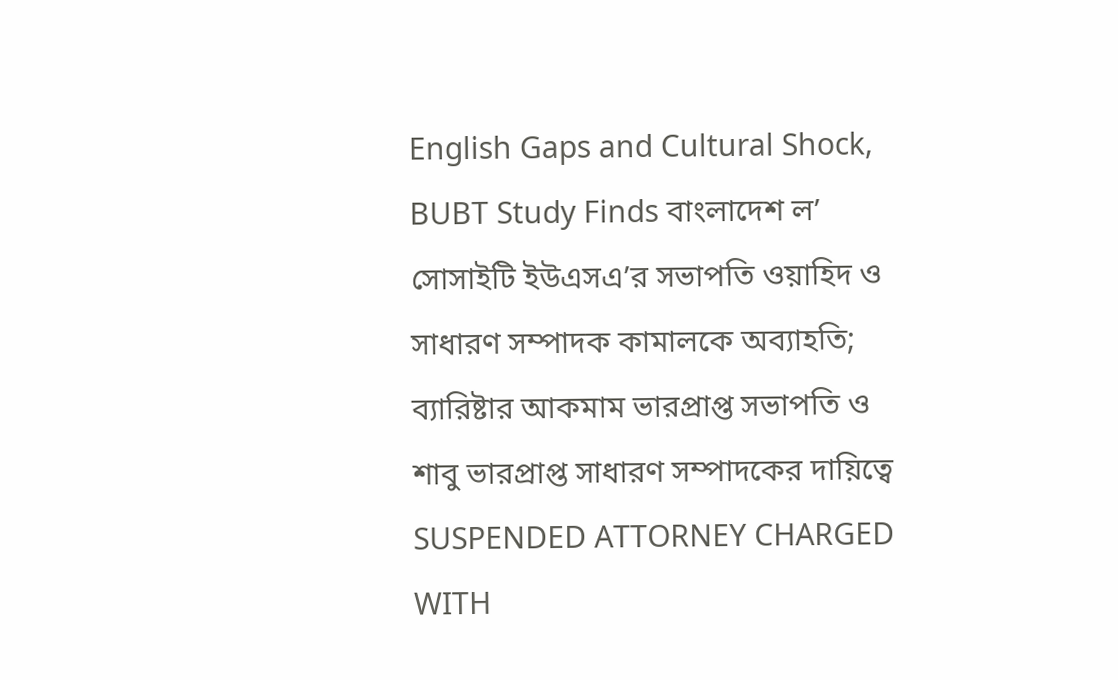English Gaps and Cultural Shock, BUBT Study Finds বাংলাদেশ ল’ সোসাইটি ইউএসএ’র সভাপতি ওয়াহিদ ও সাধারণ সম্পাদক কামালকে অব্যাহতি; ব্যারিষ্টার আকমাম ভারপ্রাপ্ত সভাপতি ও শাবু ভারপ্রাপ্ত সাধারণ সম্পাদকের দায়িত্বে SUSPENDED ATTORNEY CHARGED WITH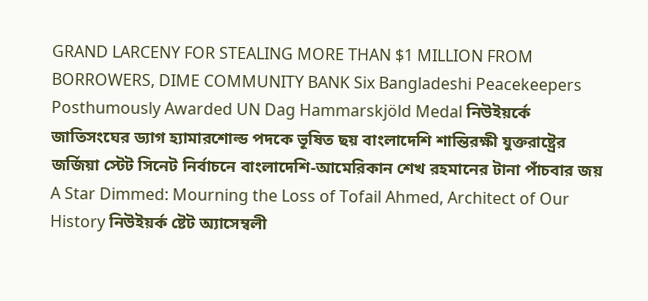GRAND LARCENY FOR STEALING MORE THAN $1 MILLION FROM BORROWERS, DIME COMMUNITY BANK Six Bangladeshi Peacekeepers Posthumously Awarded UN Dag Hammarskjöld Medal নিউইয়র্কে জাতিসংঘের ড্যাগ হ্যামারশোল্ড পদকে ভূষিত ছয় বাংলাদেশি শান্তিরক্ষী যুক্তরাষ্ট্রের জর্জিয়া স্টেট সিনেট নির্বাচনে বাংলাদেশি-আমেরিকান শেখ রহমানের টানা পাঁচবার জয় A Star Dimmed: Mourning the Loss of Tofail Ahmed, Architect of Our History নিউইয়র্ক ষ্টেট অ্যাসেম্বলী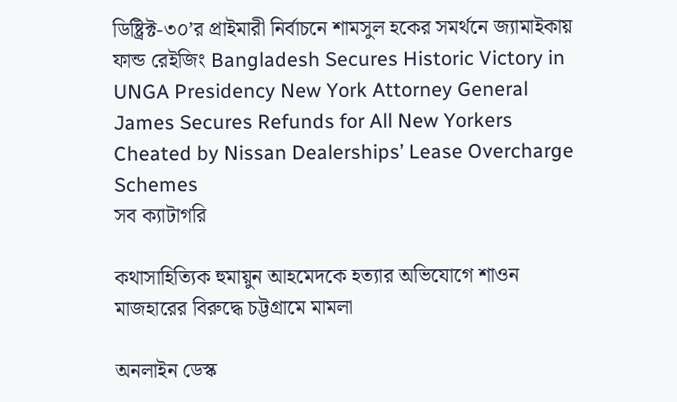ডিষ্ট্রিক্ট-৩০’র প্রাইমারী নির্বাচনে শামসুল হকের সমর্থনে জ্যামাইকায় ফান্ড রেইজিং Bangladesh Secures Historic Victory in UNGA Presidency New York Attorney General James Secures Refunds for All New Yorkers Cheated by Nissan Dealerships’ Lease Overcharge Schemes
সব ক্যাটাগরি

কথাসাহিত্যিক হুমায়ুন আহমেদকে হত্যার অভিযোগে শাওন মাজহারের বিরুদ্ধে চট্টগ্রামে মামলা

অনলাইন ডেস্ক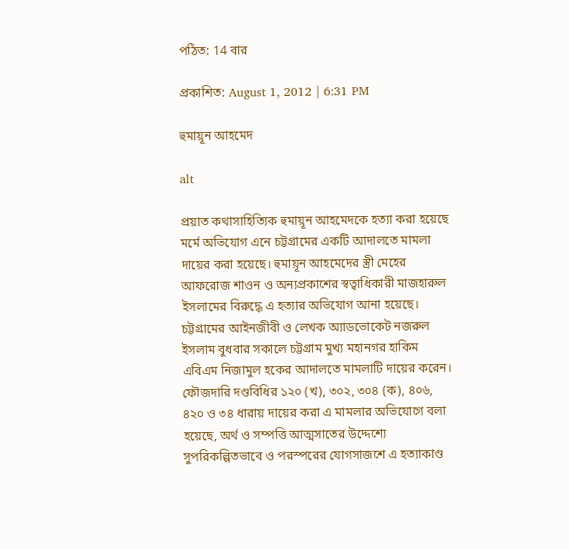পঠিত: 14 বার

প্রকাশিত: August 1, 2012 | 6:31 PM

হুমায়ূন আহমেদ

alt

প্রয়াত কথাসাহিত্যিক হুমায়ূন আহমেদকে হত্যা করা হয়েছে মর্মে অভিযোগ এনে চট্টগ্রামের একটি আদালতে মামলা দায়ের করা হয়েছে। হুমায়ূন আহমেদের স্ত্রী মেহের আফরোজ শাওন ও অন্যপ্রকাশের স্বত্বাধিকারী মাজহারুল ইসলামের বিরুদ্ধে এ হত্যার অভিযোগ আনা হয়েছে। চট্টগ্রামের আইনজীবী ও লেখক অ্যাডভোকেট নজরুল ইসলাম বুধবার সকালে চট্টগ্রাম মুখ্য মহানগর হাকিম এবিএম নিজামুল হকের আদালতে মামলাটি দায়ের করেন। ফৌজদারি দণ্ডবিধির ১২০ (খ), ৩০২, ৩০৪ (ক), ৪০৬, ৪২০ ও ৩৪ ধারায় দায়ের করা এ মামলার অভিযোগে বলা হয়েছে, অর্থ ও সম্পত্তি আত্মসাতের উদ্দেশ্যে সুপরিকল্পিতভাবে ও পরস্পরের যোগসাজশে এ হত্যাকাণ্ড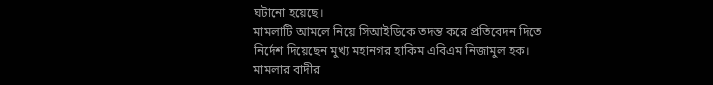ঘটানো হয়েছে।
মামলাটি আমলে নিয়ে সিআইডিকে তদন্ত করে প্রতিবেদন দিতে নির্দেশ দিয়েছেন মুখ্য মহানগর হাকিম এবিএম নিজামুল হক। মামলার বাদীর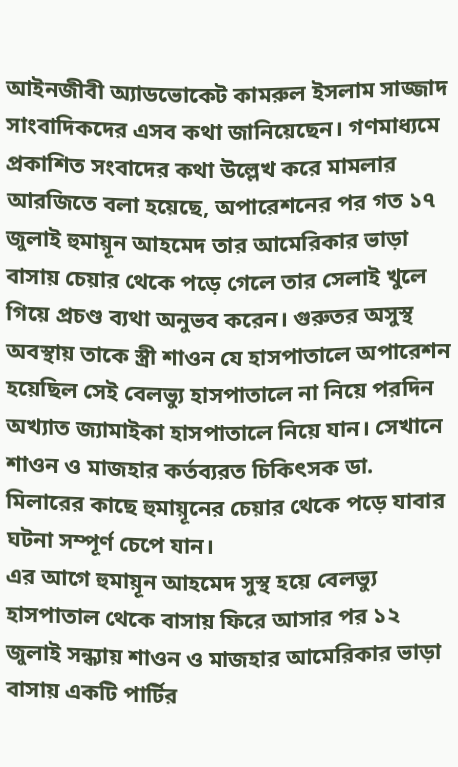আইনজীবী অ্যাডভোকেট কামরুল ইসলাম সাজ্জাদ সাংবাদিকদের এসব কথা জানিয়েছেন। গণমাধ্যমে প্রকাশিত সংবাদের কথা উল্লেখ করে মামলার আরজিতে বলা হয়েছে, অপারেশনের পর গত ১৭ জুলাই হুমায়ূন আহমেদ তার আমেরিকার ভাড়া বাসায় চেয়ার থেকে পড়ে গেলে তার সেলাই খুলে গিয়ে প্রচণ্ড ব্যথা অনুভব করেন। গুরুতর অসুস্থ অবস্থায় তাকে স্ত্রী শাওন যে হাসপাতালে অপারেশন হয়েছিল সেই বেলভ্যু হাসপাতালে না নিয়ে পরদিন অখ্যাত জ্যামাইকা হাসপাতালে নিয়ে যান। সেখানে শাওন ও মাজহার কর্তব্যরত চিকিৎসক ডা. মিলারের কাছে হুমায়ূনের চেয়ার থেকে পড়ে যাবার ঘটনা সম্পূর্ণ চেপে যান।
এর আগে হুমায়ূন আহমেদ সুস্থ হয়ে বেলভ্যু হাসপাতাল থেকে বাসায় ফিরে আসার পর ১২ জুলাই সন্ধ্যায় শাওন ও মাজহার আমেরিকার ভাড়া বাসায় একটি পার্টির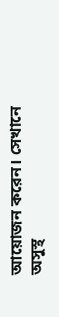আয়োজন করেন। সেখানে অসুস্থ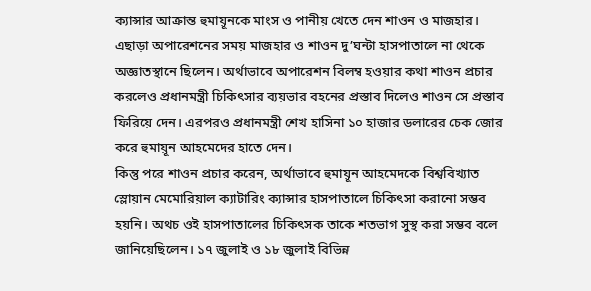ক্যান্সার আক্রান্ত হুমায়ূনকে মাংস ও পানীয় খেতে দেন শাওন ও মাজহার। এছাড়া অপারেশনের সময় মাজহার ও শাওন দু’ঘন্টা হাসপাতালে না থেকে অজ্ঞাতস্থানে ছিলেন। অর্থাভাবে অপারেশন বিলম্ব হওয়ার কথা শাওন প্রচার করলেও প্রধানমন্ত্রী চিকিৎসার ব্যয়ভার বহনের প্রস্তাব দিলেও শাওন সে প্রস্তাব ফিরিয়ে দেন। এরপরও প্রধানমন্ত্রী শেখ হাসিনা ১০ হাজার ডলারের চেক জোর করে হুমায়ূন আহমেদের হাতে দেন।
কিন্তু পরে শাওন প্রচার করেন, অর্থাভাবে হুমায়ূন আহমেদকে বিশ্ববিখ্যাত স্লোয়ান মেমোরিয়াল ক্যাটারিং ক্যান্সার হাসপাতালে চিকিৎসা করানো সম্ভব হয়নি। অথচ ওই হাসপাতালের চিকিৎসক তাকে শতভাগ সুস্থ করা সম্ভব বলে জানিয়েছিলেন। ১৭ জুলাই ও ১৮ জুলাই বিভিন্ন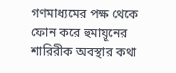গণমাধ্যমের পক্ষ থেকে ফোন করে হুমায়ূনের শারিরীক অবস্থার কথা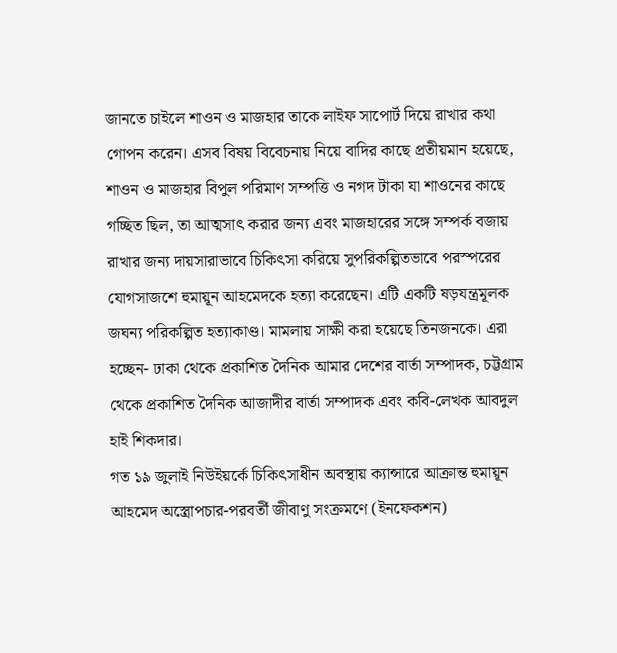জানতে চাইলে শাওন ও মাজহার তাকে লাইফ সাপোর্ট দিয়ে রাখার কথা গোপন করেন। এসব বিষয় বিবেচনায় নিয়ে বাদির কাছে প্রতীয়মান হয়েছে, শাওন ও মাজহার বিপুল পরিমাণ সম্পত্তি ও নগদ টাকা যা শাওনের কাছে গচ্ছিত ছিল, তা আত্মসাৎ করার জন্য এবং মাজহারের সঙ্গে সম্পর্ক বজায় রাখার জন্য দায়সারাভাবে চিকিৎসা করিয়ে সুপরিকল্পিতভাবে পরস্পরের যোগসাজশে হুমায়ূন আহমেদকে হত্যা করেছেন। এটি একটি ষড়যন্ত্রমূলক জঘন্য পরিকল্পিত হত্যাকাণ্ড। মামলায় সাক্ষী করা হয়েছে তিনজনকে। এরা হচ্ছেন- ঢাকা থেকে প্রকাশিত দৈনিক আমার দেশের বার্তা সম্পাদক, চট্টগ্রাম থেকে প্রকাশিত দৈনিক আজাদীর বার্তা সম্পাদক এবং কবি-লেখক আবদুল হাই শিকদার।
গত ১৯ জুলাই নিউইয়র্কে চিকিৎসাধীন অবস্থায় ক্যান্সারে আক্রান্ত হুমায়ূন আহমেদ অস্ত্রোপচার-পরবর্তী জীবাণু সংক্রমণে (ইনফেকশন)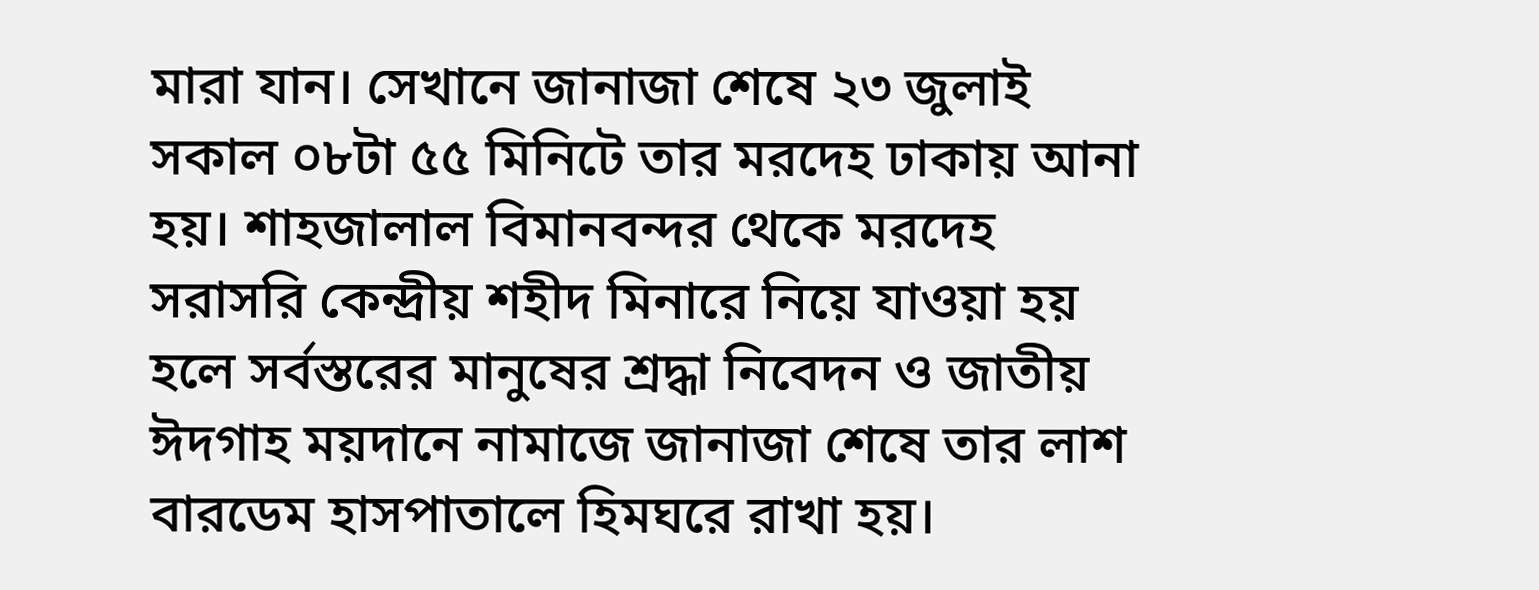মারা যান। সেখানে জানাজা শেষে ২৩ জুলাই সকাল ০৮টা ৫৫ মিনিটে তার মরদেহ ঢাকায় আনা হয়। শাহজালাল বিমানবন্দর থেকে মরদেহ সরাসরি কেন্দ্রীয় শহীদ মিনারে নিয়ে যাওয়া হয় হলে সর্বস্তরের মানুষের শ্রদ্ধা নিবেদন ও জাতীয় ঈদগাহ ময়দানে নামাজে জানাজা শেষে তার লাশ বারডেম হাসপাতালে হিমঘরে রাখা হয়।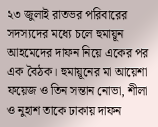২৩ জুলাই রাতভর পরিবারের সদস্যদের মধ্যে চলে হুমায়ূন আহমেদের ‍দাফন নিয়ে একের পর এক বৈঠক। হুমায়ূনের মা আয়েশা ফয়েজ ও তিন সন্তান নোভা, শীলা ও নুহাশ তাকে ঢাকায় দাফন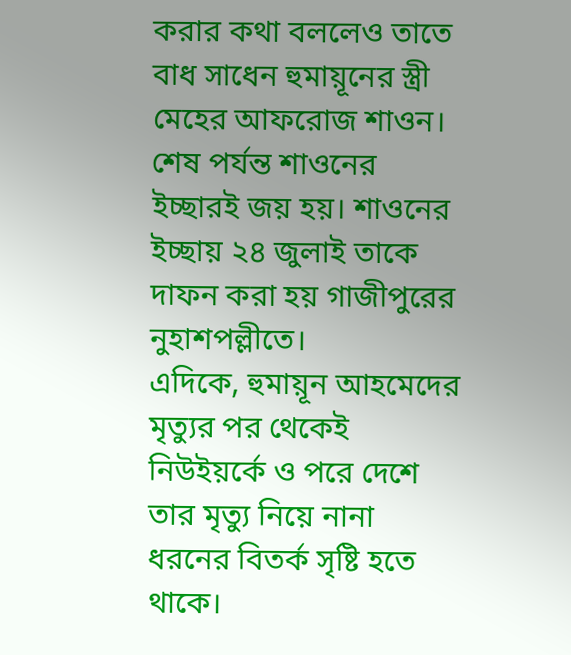করার কথা বললেও তাতে বাধ সাধেন হুমায়ূনের স্ত্রী মেহের আফরোজ শাওন। শেষ পর্যন্ত শাওনের ইচ্ছারই জয় হয়। শাওনের ইচ্ছায় ২৪ জুলাই তাকে দাফন করা হয় গাজীপুরের নুহাশপল্লীতে।
এদিকে, হুমায়ূন আহমেদের মৃত্যুর পর থেকেই নিউইয়র্কে ও পরে দেশে তার মৃত্যু নিয়ে নানা ধরনের বিতর্ক সৃষ্টি হতে থাকে।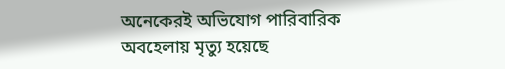অনেকেরই অভিযোগ পারিবারিক অবহেলায় মৃত্যু হয়েছে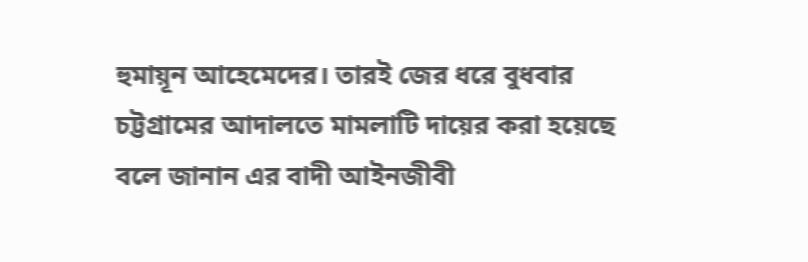হুমায়ূন আহেমেদের। তারই জের ধরে বুধবার চট্টগ্রামের আদালতে মামলাটি দায়ের করা হয়েছে বলে জানান এর বাদী আইনজীবী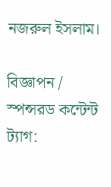নজরুল ইসলাম।

বিজ্ঞাপন / স্পন্সরড কন্টেন্ট
ট্যাগ: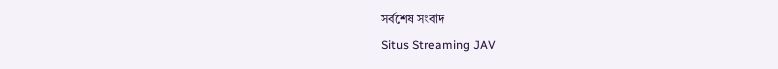সর্বশেষ সংবাদ
Situs Streaming JAV